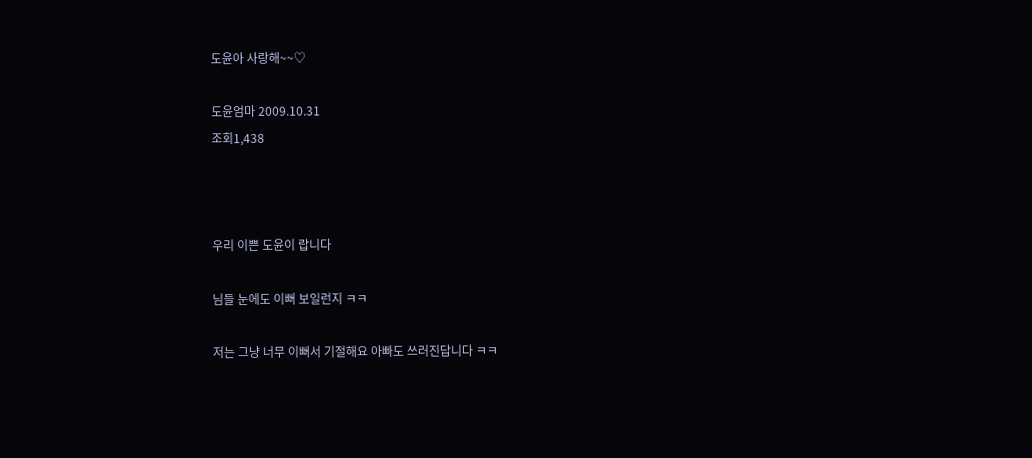도윤아 사랑해~~♡

도윤엄마 2009.10.31
조회1,438



우리 이쁜 도윤이 랍니다

님들 눈에도 이뻐 보일런지 ㅋㅋ

저는 그냥 너무 이뻐서 기절해요 아빠도 쓰러진답니다 ㅋㅋ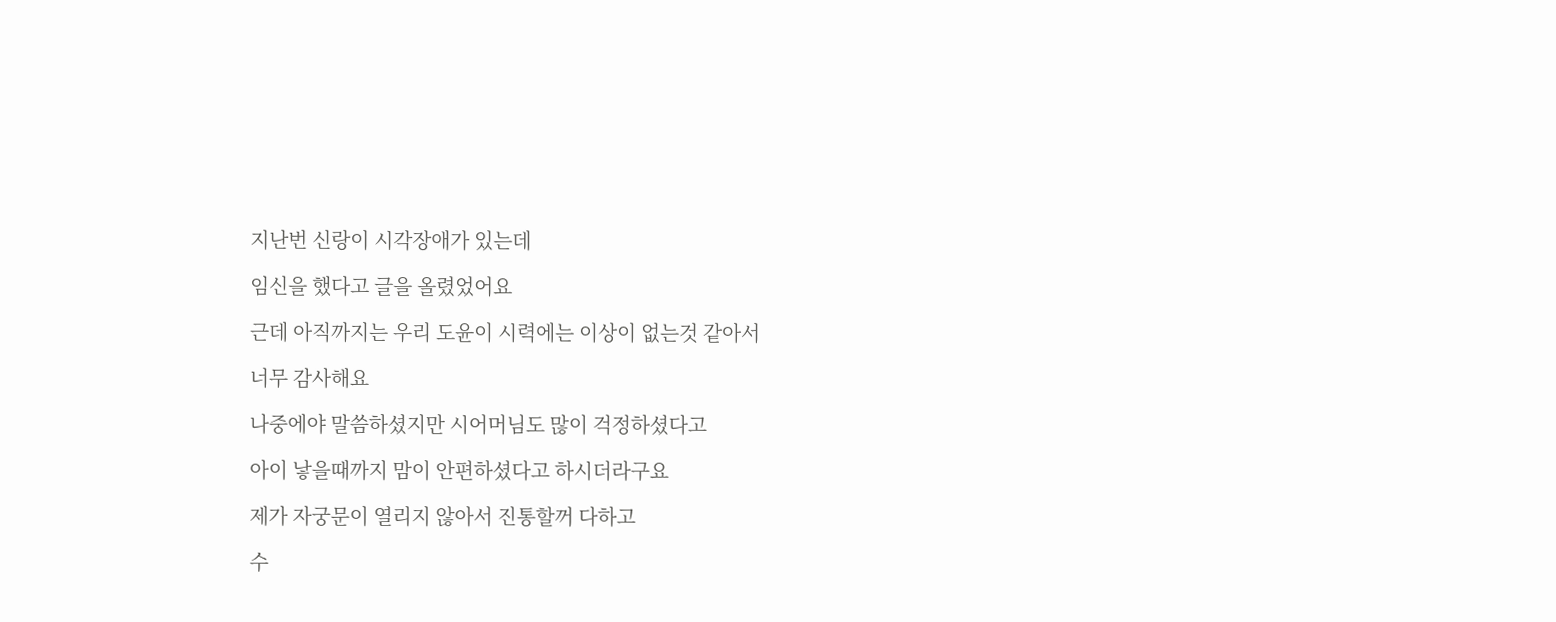지난번 신랑이 시각장애가 있는데

임신을 했다고 글을 올렸었어요

근데 아직까지는 우리 도윤이 시력에는 이상이 없는것 같아서

너무 감사해요

나중에야 말씀하셨지만 시어머님도 많이 걱정하셨다고

아이 낳을때까지 맘이 안편하셨다고 하시더라구요

제가 자궁문이 열리지 않아서 진통할꺼 다하고

수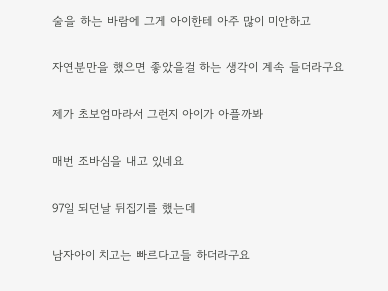술을 하는 바람에 그게 아이한테 아주 많이 미안하고

자연분만을 했으면 좋았을걸 하는 생각이 계속 들더라구요

제가 초보엄마라서 그런지 아이가 아플까봐

매번 조바심을 내고 있네요

97일 되던날 뒤집기를 했는데

남자아이 치고는 빠르다고들 하더라구요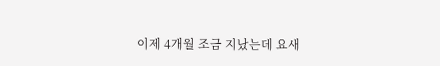이제 4개월 조금 지났는데 요새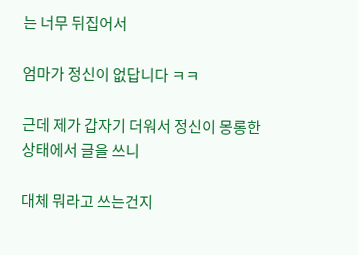는 너무 뒤집어서

엄마가 정신이 없답니다 ㅋㅋ

근데 제가 갑자기 더워서 정신이 몽롱한 상태에서 글을 쓰니

대체 뭐라고 쓰는건지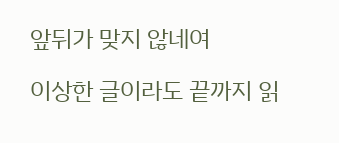앞뒤가 맞지 않네여

이상한 글이라도 끝까지 읽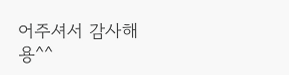어주셔서 감사해용^^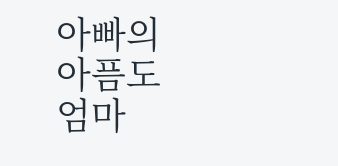아빠의 아픔도 엄마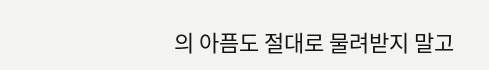의 아픔도 절대로 물려받지 말고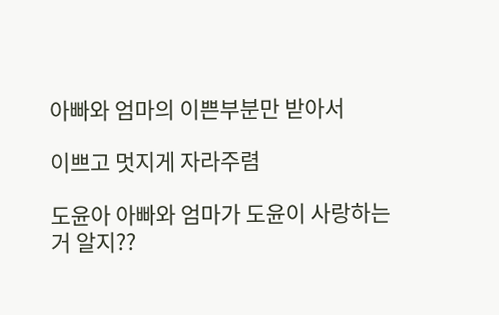아빠와 엄마의 이쁜부분만 받아서

이쁘고 멋지게 자라주렴

도윤아 아빠와 엄마가 도윤이 사랑하는거 알지??